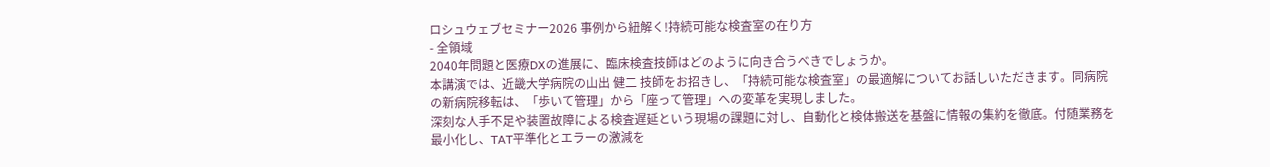ロシュウェブセミナー2026 事例から紐解く!持続可能な検査室の在り方
- 全領域
2040年問題と医療DXの進展に、臨床検査技師はどのように向き合うべきでしょうか。
本講演では、近畿大学病院の山出 健二 技師をお招きし、「持続可能な検査室」の最適解についてお話しいただきます。同病院の新病院移転は、「歩いて管理」から「座って管理」への変革を実現しました。
深刻な人手不足や装置故障による検査遅延という現場の課題に対し、自動化と検体搬送を基盤に情報の集約を徹底。付随業務を最小化し、TAT平準化とエラーの激減を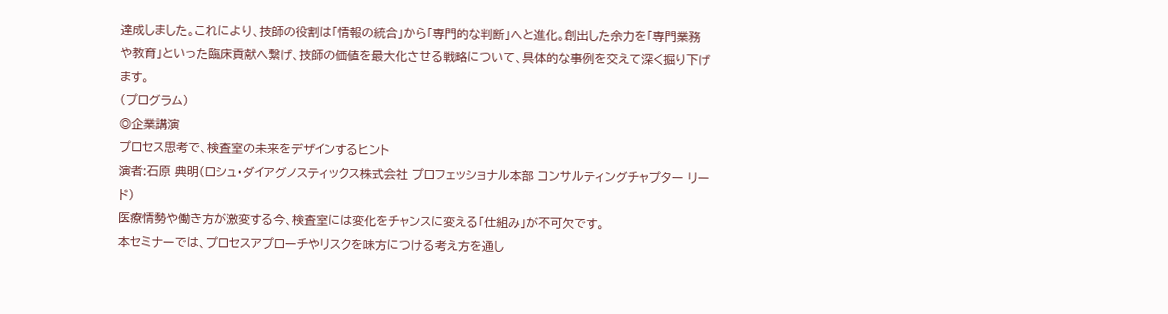達成しました。これにより、技師の役割は「情報の統合」から「専門的な判断」へと進化。創出した余力を「専門業務や教育」といった臨床貢献へ繋げ、技師の価値を最大化させる戦略について、具体的な事例を交えて深く掘り下げます。
(プログラム)
◎企業講演
プロセス思考で、検査室の未来をデザインするヒント
演者:石原 典明(ロシュ・ダイアグノスティックス株式会社 プロフェッショナル本部 コンサルティングチャプター リード)
医療情勢や働き方が激変する今、検査室には変化をチャンスに変える「仕組み」が不可欠です。
本セミナーでは、プロセスアプローチやリスクを味方につける考え方を通し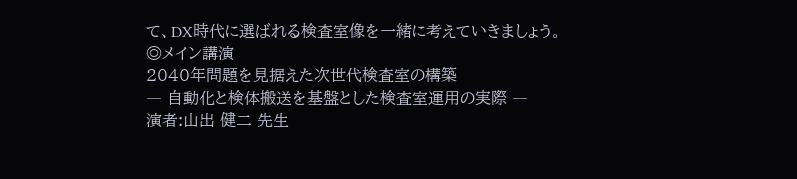て、DX時代に選ばれる検査室像を一緒に考えていきましょう。
◎メイン講演
2040年問題を見据えた次世代検査室の構築
― 自動化と検体搬送を基盤とした検査室運用の実際 ―
演者:山出 健二 先生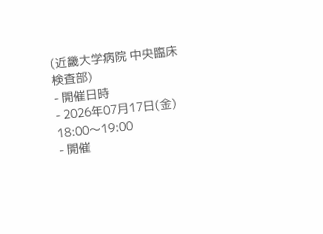(近畿大学病院 中央臨床検査部)
- 開催日時
- 2026年07月17日(金) 18:00〜19:00
- 開催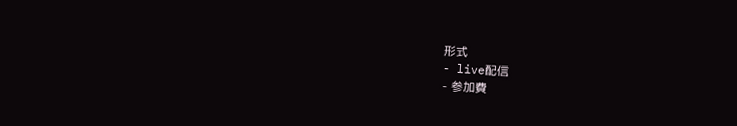形式
- live配信
- 参加費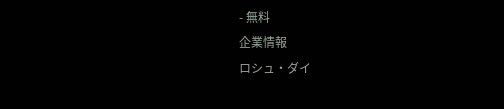- 無料
企業情報
ロシュ・ダイ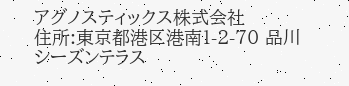アグノスティックス株式会社
住所:東京都港区港南1-2-70 品川シーズンテラス